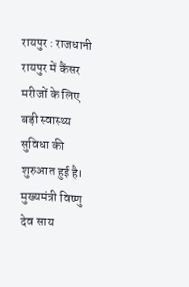रायपुर : राजधानी रायपुर में कैंसर मरीजों के लिए बड़ी स्वास्थ्य सुविधा की शुरुआत हुई है। मुख्यमंत्री विष्णु देव साय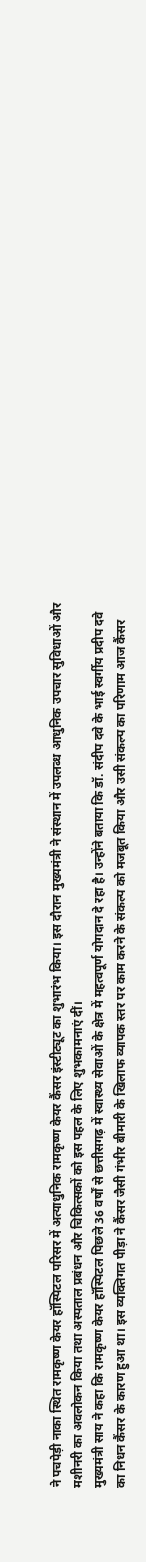ने पचपेड़ी नाका स्थित रामकृष्ण केयर हॉस्पिटल परिसर में अत्याधुनिक रामकृष्ण केयर कैंसर इंस्टीट्यूट का शुभारंभ किया। इस दौरान मुख्यमंत्री ने संस्थान में उपलब्ध आधुनिक उपचार सुविधाओं और मशीनरी का अवलोकन किया तथा अस्पताल प्रबंधन और चिकित्सकों को इस पहल के लिए शुभकामनाएं दीं।
मुख्यमंत्री साय ने कहा कि रामकृष्ण केयर हॉस्पिटल पिछले 36 वर्षों से छत्तीसगढ़ में स्वास्थ्य सेवाओं के क्षेत्र में महत्वपूर्ण योगदान दे रहा है। उन्होंने बताया कि डॉ. संदीप दवे के भाई स्वर्गीय प्रदीप दवे का निधन कैंसर के कारण हुआ था। इस व्यक्तिगत पीड़ा ने कैंसर जैसी गंभीर बीमारी के खिलाफ व्यापक स्तर पर काम करने के संकल्प को मजबूत किया और उसी संकल्प का परिणाम आज कैंसर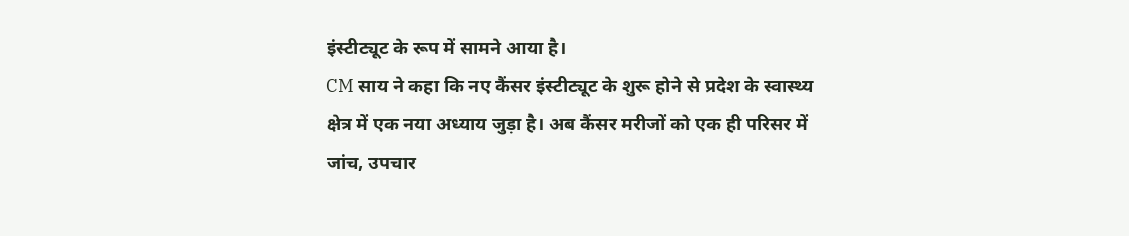इंस्टीट्यूट के रूप में सामने आया है।
CM साय ने कहा कि नए कैंसर इंस्टीट्यूट के शुरू होने से प्रदेश के स्वास्थ्य क्षेत्र में एक नया अध्याय जुड़ा है। अब कैंसर मरीजों को एक ही परिसर में जांच, उपचार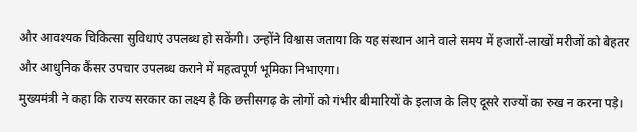और आवश्यक चिकित्सा सुविधाएं उपलब्ध हो सकेंगी। उन्होंने विश्वास जताया कि यह संस्थान आने वाले समय में हजारों-लाखों मरीजों को बेहतर और आधुनिक कैंसर उपचार उपलब्ध कराने में महत्वपूर्ण भूमिका निभाएगा।
मुख्यमंत्री ने कहा कि राज्य सरकार का लक्ष्य है कि छत्तीसगढ़ के लोगों को गंभीर बीमारियों के इलाज के लिए दूसरे राज्यों का रुख न करना पड़े।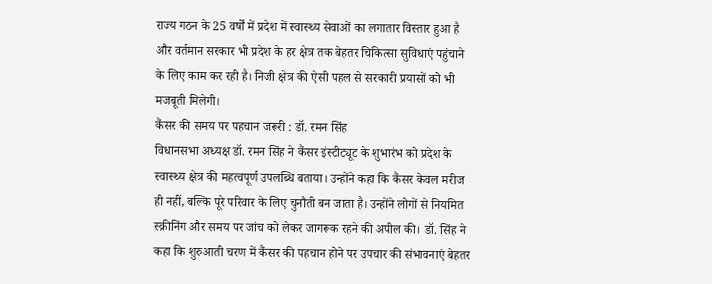राज्य गठन के 25 वर्षों में प्रदेश में स्वास्थ्य सेवाओं का लगातार विस्तार हुआ है और वर्तमान सरकार भी प्रदेश के हर क्षेत्र तक बेहतर चिकित्सा सुविधाएं पहुंचाने के लिए काम कर रही है। निजी क्षेत्र की ऐसी पहल से सरकारी प्रयासों को भी मजबूती मिलेगी।
कैंसर की समय पर पहचान जरूरी : डॉ. रमन सिंह
विधानसभा अध्यक्ष डॉ. रमन सिंह ने कैंसर इंस्टीट्यूट के शुभारंभ को प्रदेश के स्वास्थ्य क्षेत्र की महत्वपूर्ण उपलब्धि बताया। उन्होंने कहा कि कैंसर केवल मरीज ही नहीं, बल्कि पूरे परिवार के लिए चुनौती बन जाता है। उन्होंने लोगों से नियमित स्क्रीनिंग और समय पर जांच को लेकर जागरूक रहने की अपील की। डॉ. सिंह ने कहा कि शुरुआती चरण में कैंसर की पहचान होने पर उपचार की संभावनाएं बेहतर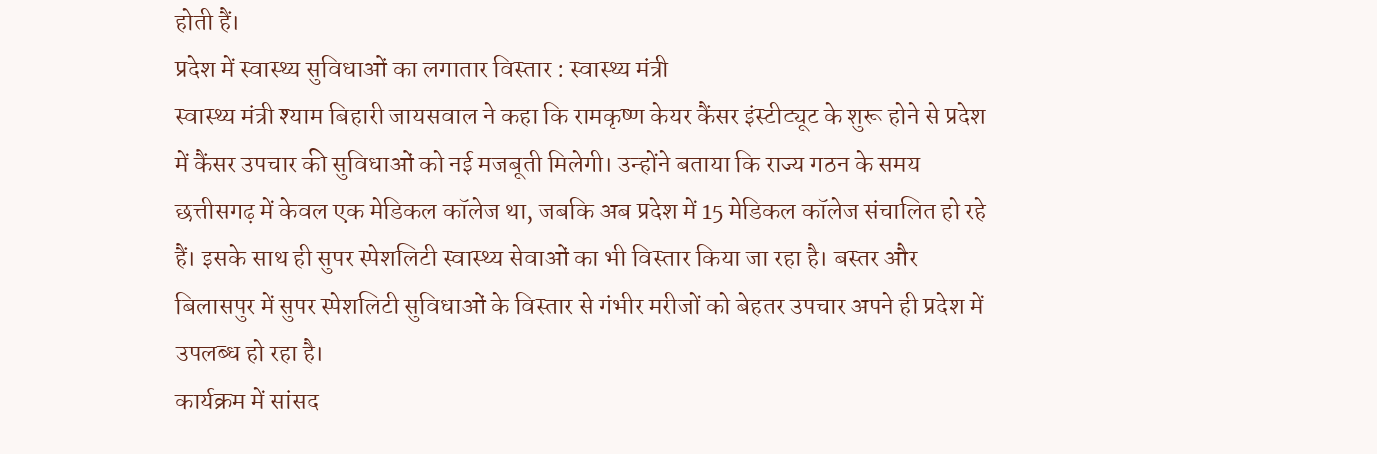होती हैं।
प्रदेश में स्वास्थ्य सुविधाओं का लगातार विस्तार : स्वास्थ्य मंत्री
स्वास्थ्य मंत्री श्याम बिहारी जायसवाल ने कहा कि रामकृष्ण केयर कैंसर इंस्टीट्यूट के शुरू होने से प्रदेश में कैंसर उपचार की सुविधाओं को नई मजबूती मिलेगी। उन्होंने बताया कि राज्य गठन के समय छत्तीसगढ़ में केवल एक मेडिकल कॉलेज था, जबकि अब प्रदेश में 15 मेडिकल कॉलेज संचालित हो रहे हैं। इसके साथ ही सुपर स्पेशलिटी स्वास्थ्य सेवाओं का भी विस्तार किया जा रहा है। बस्तर और बिलासपुर में सुपर स्पेशलिटी सुविधाओं के विस्तार से गंभीर मरीजों को बेहतर उपचार अपने ही प्रदेश में उपलब्ध हो रहा है।
कार्यक्रम में सांसद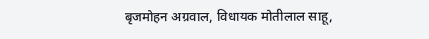बृजमोहन अग्रवाल, विधायक मोतीलाल साहू,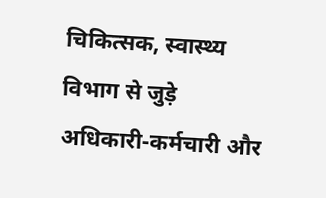चिकित्सक, स्वास्थ्य विभाग से जुड़े अधिकारी-कर्मचारी और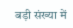बड़ी संख्या में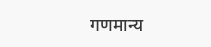गणमान्य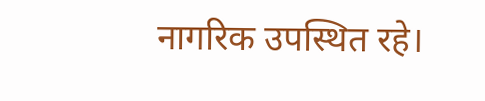नागरिक उपस्थित रहे।